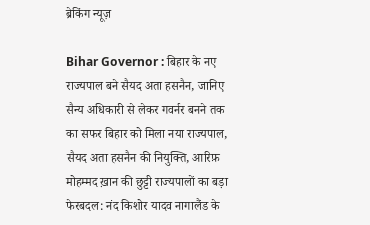ब्रेकिंग न्यूज़

Bihar Governor : बिहार के नए राज्यपाल बने सैयद अता हसनैन, जानिए सैन्य अधिकारी से लेकर गवर्नर बनने तक का सफर बिहार को मिला नया राज्यपाल, सैयद अता हसनैन की नियुक्ति, आरिफ़ मोहम्मद ख़ान की छुट्टी राज्यपालों का बड़ा फेरबदल: नंद किशोर यादव नागालैंड के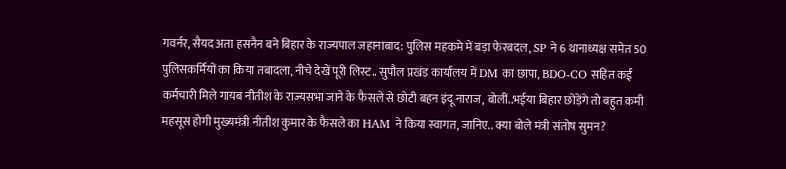गवर्नर, सैयद अता हसनैन बने बिहार के राज्यपाल जहानाबाद: पुलिस महकमे में बड़ा फेरबदल, SP ने 6 थानाध्यक्ष समेत 50 पुलिसकर्मियों का किया तबादला, नीचे देखें पूरी लिस्ट.. सुपौल प्रखंड कार्यालय में DM का छापा, BDO-CO सहित कई कर्मचारी मिले गायब नीतीश के राज्यसभा जाने के फैसले से छोटी बहन इंदू नाराज, बोलीं..भईया बिहार छोड़ेंगे तो बहुत कमी महसूस होगी मुख्यमंत्री नीतीश कुमार के फैसले का HAM ने किया स्वागत, जानिए.. क्या बोले मंत्री संतोष सुमन?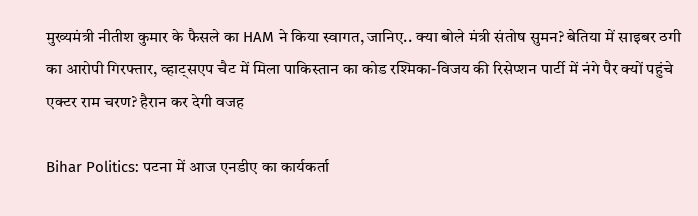मुख्यमंत्री नीतीश कुमार के फैसले का HAM ने किया स्वागत, जानिए.. क्या बोले मंत्री संतोष सुमन? बेतिया में साइबर ठगी का आरोपी गिरफ्तार, व्हाट्सएप चैट में मिला पाकिस्तान का कोड रश्मिका-विजय की रिसेप्शन पार्टी में नंगे पैर क्यों पहुंचे एक्टर राम चरण? हैरान कर देगी वजह

Bihar Politics: पटना में आज एनडीए का कार्यकर्ता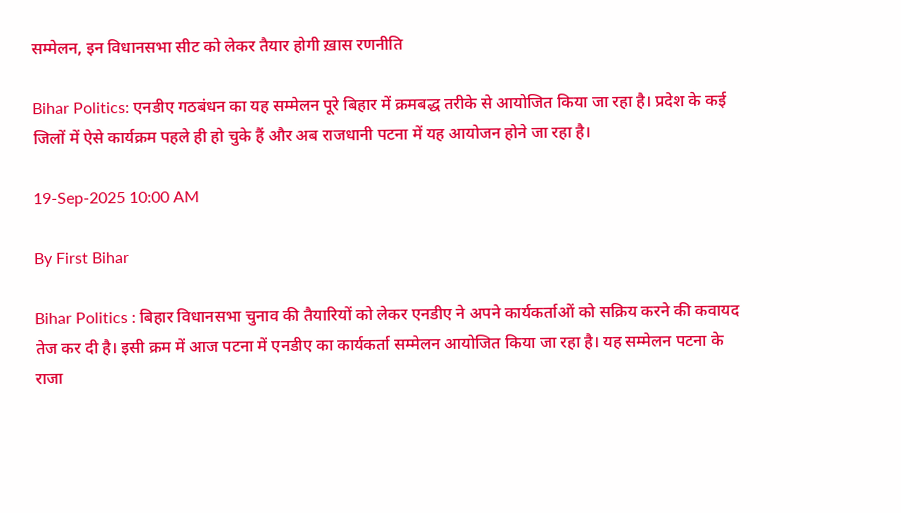सम्मेलन, इन विधानसभा सीट को लेकर तैयार होगी ख़ास रणनीति

Bihar Politics: एनडीए गठबंधन का यह सम्मेलन पूरे बिहार में क्रमबद्ध तरीके से आयोजित किया जा रहा है। प्रदेश के कई जिलों में ऐसे कार्यक्रम पहले ही हो चुके हैं और अब राजधानी पटना में यह आयोजन होने जा रहा है।

19-Sep-2025 10:00 AM

By First Bihar

Bihar Politics : बिहार विधानसभा चुनाव की तैयारियों को लेकर एनडीए ने अपने कार्यकर्ताओं को सक्रिय करने की कवायद तेज कर दी है। इसी क्रम में आज पटना में एनडीए का कार्यकर्ता सम्मेलन आयोजित किया जा रहा है। यह सम्मेलन पटना के राजा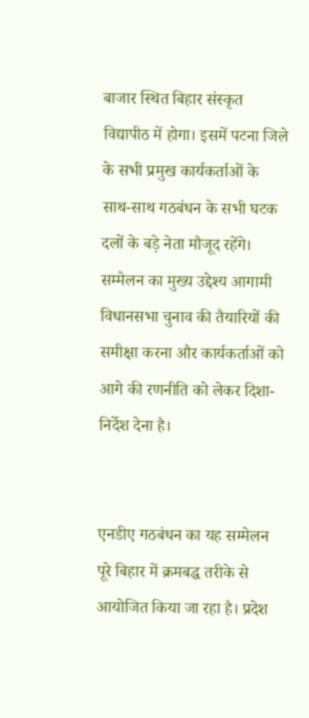बाजार स्थित बिहार संस्कृत विद्यापीठ में होगा। इसमें पटना जिले के सभी प्रमुख कार्यकर्ताओं के साथ-साथ गठबंधन के सभी घटक दलों के बड़े नेता मौजूद रहेंगे। सम्मेलन का मुख्य उद्देश्य आगामी विधानसभा चुनाव की तैयारियों की समीक्षा करना और कार्यकर्ताओं को आगे की रणनीति को लेकर दिशा-निर्देश देना है।


एनडीए गठबंधन का यह सम्मेलन पूरे बिहार में क्रमबद्ध तरीके से आयोजित किया जा रहा है। प्रदेश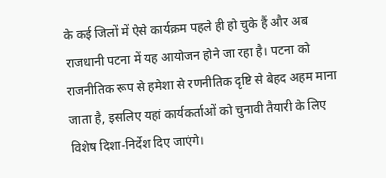के कई जिलों में ऐसे कार्यक्रम पहले ही हो चुके हैं और अब राजधानी पटना में यह आयोजन होने जा रहा है। पटना को राजनीतिक रूप से हमेशा से रणनीतिक दृष्टि से बेहद अहम माना जाता है, इसलिए यहां कार्यकर्ताओं को चुनावी तैयारी के लिए विशेष दिशा-निर्देश दिए जाएंगे।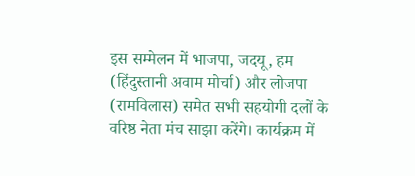इस सम्मेलन में भाजपा, जदयू, हम (हिंदुस्तानी अवाम मोर्चा) और लोजपा (रामविलास) समेत सभी सहयोगी दलों के वरिष्ठ नेता मंच साझा करेंगे। कार्यक्रम में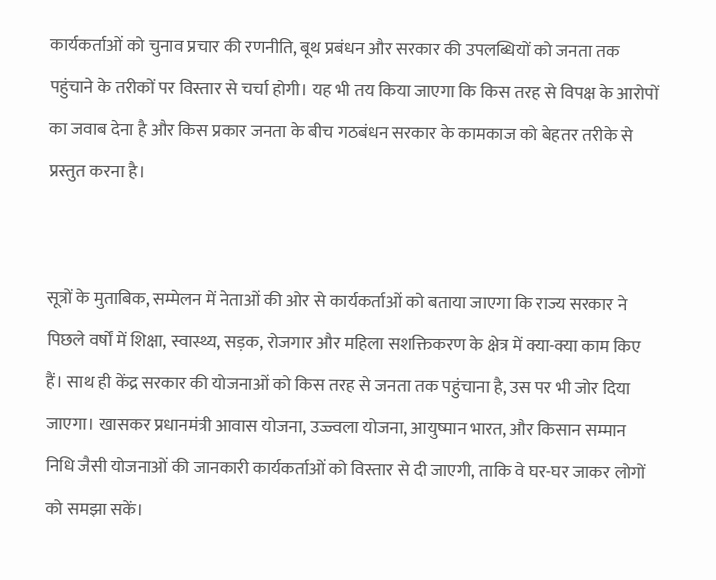कार्यकर्ताओं को चुनाव प्रचार की रणनीति, बूथ प्रबंधन और सरकार की उपलब्धियों को जनता तक पहुंचाने के तरीकों पर विस्तार से चर्चा होगी। यह भी तय किया जाएगा कि किस तरह से विपक्ष के आरोपों का जवाब देना है और किस प्रकार जनता के बीच गठबंधन सरकार के कामकाज को बेहतर तरीके से प्रस्तुत करना है।


सूत्रों के मुताबिक, सम्मेलन में नेताओं की ओर से कार्यकर्ताओं को बताया जाएगा कि राज्य सरकार ने पिछले वर्षों में शिक्षा, स्वास्थ्य, सड़क, रोजगार और महिला सशक्तिकरण के क्षेत्र में क्या-क्या काम किए हैं। साथ ही केंद्र सरकार की योजनाओं को किस तरह से जनता तक पहुंचाना है, उस पर भी जोर दिया जाएगा। खासकर प्रधानमंत्री आवास योजना, उज्ज्वला योजना, आयुष्मान भारत, और किसान सम्मान निधि जैसी योजनाओं की जानकारी कार्यकर्ताओं को विस्तार से दी जाएगी, ताकि वे घर-घर जाकर लोगों को समझा सकें।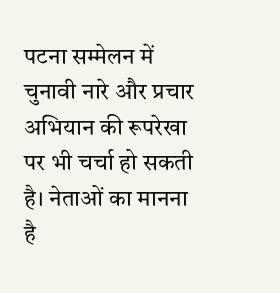पटना सम्मेलन में चुनावी नारे और प्रचार अभियान की रूपरेखा पर भी चर्चा हो सकती है। नेताओं का मानना है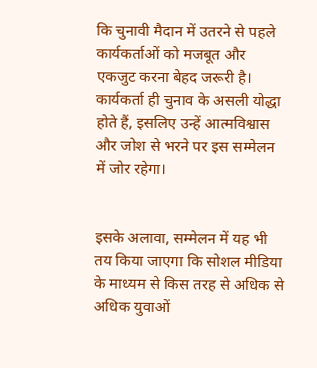कि चुनावी मैदान में उतरने से पहले कार्यकर्ताओं को मजबूत और एकजुट करना बेहद जरूरी है। कार्यकर्ता ही चुनाव के असली योद्धा होते हैं, इसलिए उन्हें आत्मविश्वास और जोश से भरने पर इस सम्मेलन में जोर रहेगा।


इसके अलावा, सम्मेलन में यह भी तय किया जाएगा कि सोशल मीडिया के माध्यम से किस तरह से अधिक से अधिक युवाओं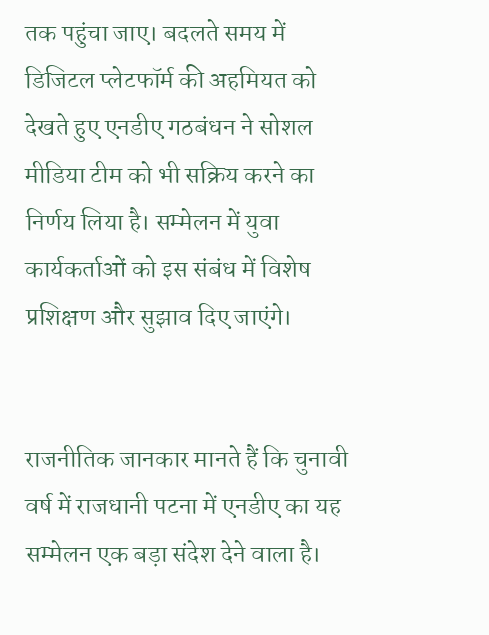तक पहुंचा जाए। बदलते समय में डिजिटल प्लेटफॉर्म की अहमियत को देखते हुए एनडीए गठबंधन ने सोशल मीडिया टीम को भी सक्रिय करने का निर्णय लिया है। सम्मेलन में युवा कार्यकर्ताओं को इस संबंध में विशेष प्रशिक्षण और सुझाव दिए जाएंगे।


राजनीतिक जानकार मानते हैं कि चुनावी वर्ष में राजधानी पटना में एनडीए का यह सम्मेलन एक बड़ा संदेश देने वाला है।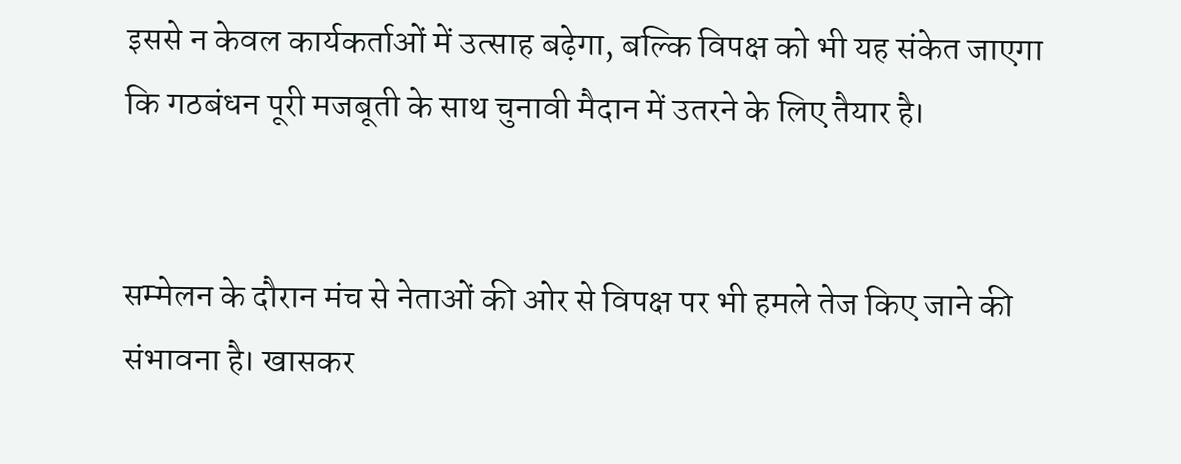इससे न केवल कार्यकर्ताओं में उत्साह बढ़ेगा, बल्कि विपक्ष को भी यह संकेत जाएगा कि गठबंधन पूरी मजबूती के साथ चुनावी मैदान में उतरने के लिए तैयार है।


सम्मेलन के दौरान मंच से नेताओं की ओर से विपक्ष पर भी हमले तेज किए जाने की संभावना है। खासकर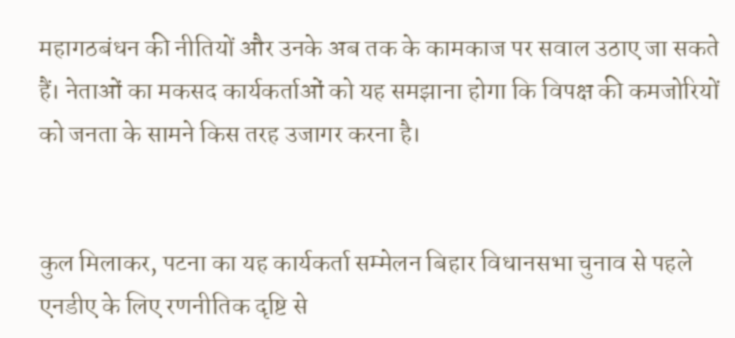महागठबंधन की नीतियों और उनके अब तक के कामकाज पर सवाल उठाए जा सकते हैं। नेताओं का मकसद कार्यकर्ताओं को यह समझाना होगा कि विपक्ष की कमजोरियों को जनता के सामने किस तरह उजागर करना है।


कुल मिलाकर, पटना का यह कार्यकर्ता सम्मेलन बिहार विधानसभा चुनाव से पहले एनडीए के लिए रणनीतिक दृष्टि से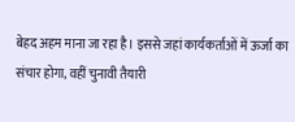बेहद अहम माना जा रहा है। इससे जहां कार्यकर्ताओं में ऊर्जा का संचार होगा, वहीं चुनावी तैयारी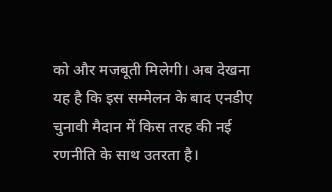को और मजबूती मिलेगी। अब देखना यह है कि इस सम्मेलन के बाद एनडीए चुनावी मैदान में किस तरह की नई रणनीति के साथ उतरता है।